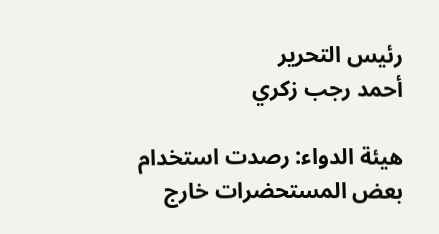رئيس التحرير
أحمد رجب زكري

هيئة الدواء: رصدت استخدام بعض المستحضرات خارج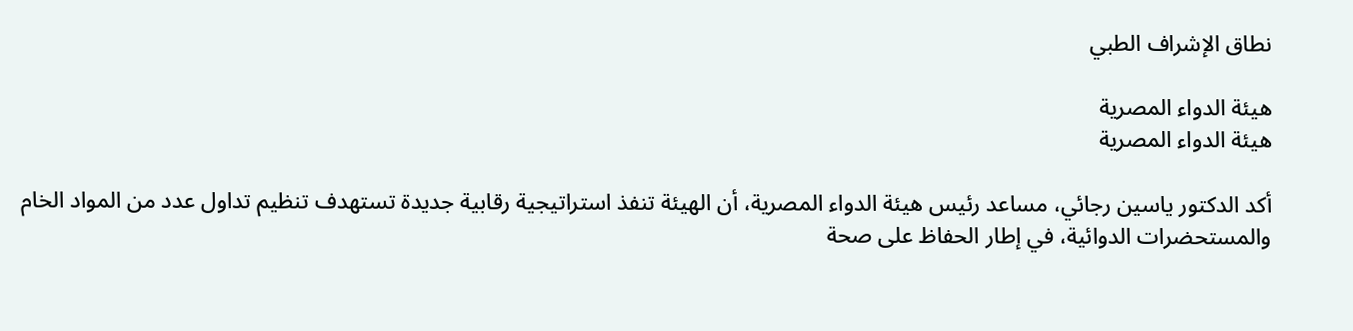نطاق الإشراف الطبي

هيئة الدواء المصرية
هيئة الدواء المصرية

أكد الدكتور ياسين رجائي، مساعد رئيس هيئة الدواء المصرية، أن الهيئة تنفذ استراتيجية رقابية جديدة تستهدف تنظيم تداول عدد من المواد الخام والمستحضرات الدوائية، في إطار الحفاظ على صحة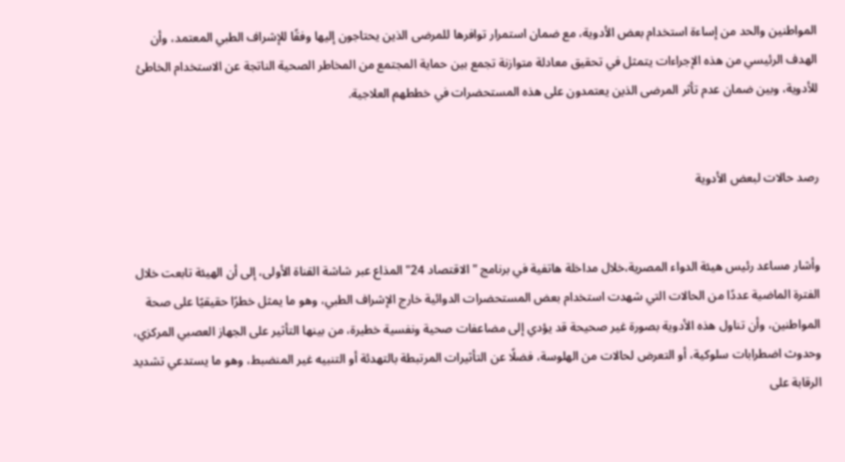المواطنين والحد من إساءة استخدام بعض الأدوية، مع ضمان استمرار توافرها للمرضى الذين يحتاجون إليها وفقًا للإشراف الطبي المعتمد، وأن الهدف الرئيسي من هذه الإجراءات يتمثل في تحقيق معادلة متوازنة تجمع بين حماية المجتمع من المخاطر الصحية الناتجة عن الاستخدام الخاطئ للأدوية، وبين ضمان عدم تأثر المرضى الذين يعتمدون على هذه المستحضرات في خططهم العلاجية.


رصد حالات لبعض الأدوية


وأشار مساعد رئيس هيئة الدواء المصرية،خلال مداخلة هاتفية في برنامج "الاقتصاد 24" المذاع عبر شاشة القناة الأولى، إلى أن الهيئة تابعت خلال الفترة الماضية عددًا من الحالات التي شهدت استخدام بعض المستحضرات الدوائية خارج الإشراف الطبي، وهو ما يمثل خطرًا حقيقيًا على صحة المواطنين، وأن تناول هذه الأدوية بصورة غير صحيحة قد يؤدي إلى مضاعفات صحية ونفسية خطيرة، من بينها التأثير على الجهاز العصبي المركزي، وحدوث اضطرابات سلوكية، أو التعرض لحالات من الهلوسة، فضلًا عن التأثيرات المرتبطة بالتهدئة أو التنبيه غير المنضبط، وهو ما يستدعي تشديد الرقابة على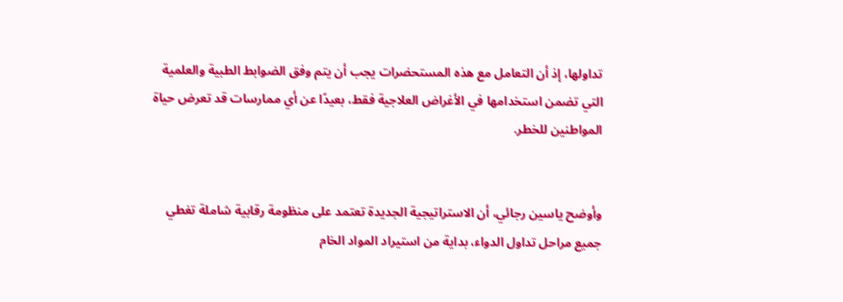تداولها، إذ أن التعامل مع هذه المستحضرات يجب أن يتم وفق الضوابط الطبية والعلمية التي تضمن استخدامها في الأغراض العلاجية فقط، بعيدًا عن أي ممارسات قد تعرض حياة المواطنين للخطر.


وأوضح ياسين رجائي، أن الاستراتيجية الجديدة تعتمد على منظومة رقابية شاملة تغطي جميع مراحل تداول الدواء، بداية من استيراد المواد الخام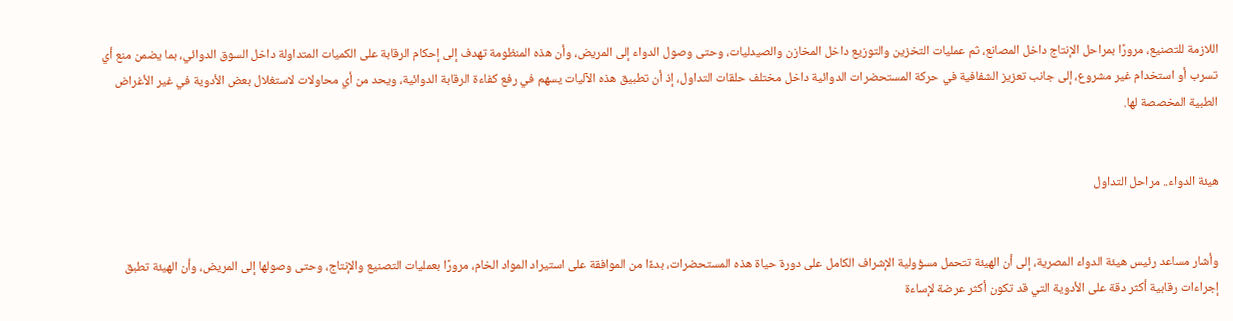اللازمة للتصنيع، مرورًا بمراحل الإنتاج داخل المصانع، ثم عمليات التخزين والتوزيع داخل المخازن والصيدليات، وحتى وصول الدواء إلى المريض، وأن هذه المنظومة تهدف إلى إحكام الرقابة على الكميات المتداولة داخل السوق الدوائي، بما يضمن منع أي تسرب أو استخدام غير مشروع، إلى جانب تعزيز الشفافية في حركة المستحضرات الدوائية داخل مختلف حلقات التداول، إذ أن تطبيق هذه الآليات يسهم في رفع كفاءة الرقابة الدوائية، ويحد من أي محاولات لاستغلال بعض الأدوية في غير الأغراض الطبية المخصصة لها.


هيئة الدواء.. مراحل التداول


وأشار مساعد رئيس هيئة الدواء المصرية، إلى أن الهيئة تتحمل مسؤولية الإشراف الكامل على دورة حياة هذه المستحضرات، بدءًا من الموافقة على استيراد المواد الخام، مرورًا بعمليات التصنيع والإنتاج، وحتى وصولها إلى المريض، وأن الهيئة تطبق إجراءات رقابية أكثر دقة على الأدوية التي قد تكون أكثر عرضة لإساءة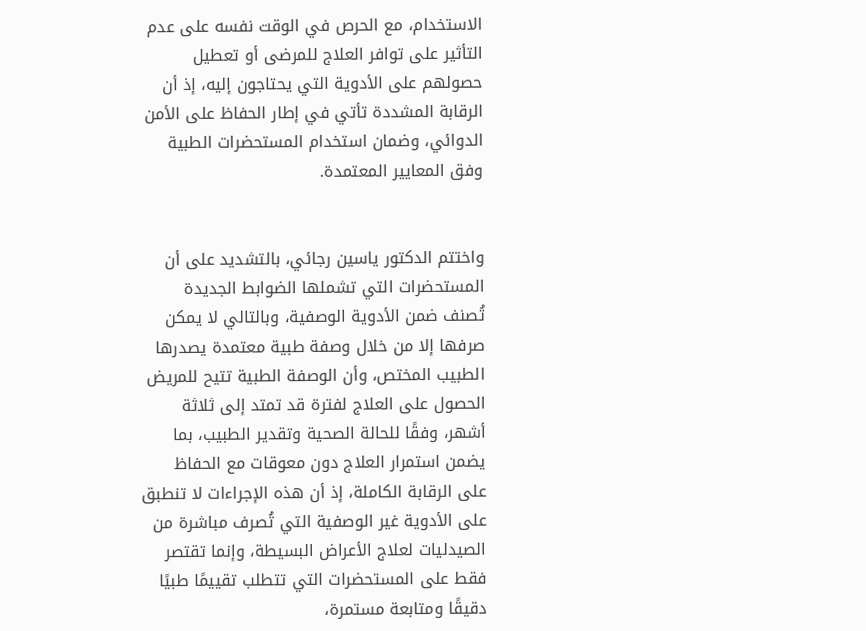الاستخدام، مع الحرص في الوقت نفسه على عدم التأثير على توافر العلاج للمرضى أو تعطيل حصولهم على الأدوية التي يحتاجون إليه، إذ أن الرقابة المشددة تأتي في إطار الحفاظ على الأمن الدوائي، وضمان استخدام المستحضرات الطبية وفق المعايير المعتمدة.


واختتم الدكتور ياسين رجائي، بالتشديد على أن المستحضرات التي تشملها الضوابط الجديدة تُصنف ضمن الأدوية الوصفية، وبالتالي لا يمكن صرفها إلا من خلال وصفة طبية معتمدة يصدرها الطبيب المختص، وأن الوصفة الطبية تتيح للمريض الحصول على العلاج لفترة قد تمتد إلى ثلاثة أشهر، وفقًا للحالة الصحية وتقدير الطبيب، بما يضمن استمرار العلاج دون معوقات مع الحفاظ على الرقابة الكاملة، إذ أن هذه الإجراءات لا تنطبق على الأدوية غير الوصفية التي تُصرف مباشرة من الصيدليات لعلاج الأعراض البسيطة، وإنما تقتصر فقط على المستحضرات التي تتطلب تقييمًا طبيًا دقيقًا ومتابعة مستمرة،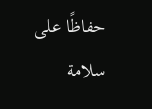حفاظًا على سلامة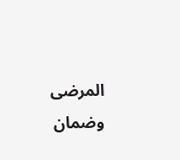المرضى وضمان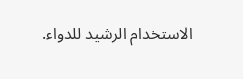الاستخدام الرشيد للدواء.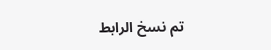تم نسخ الرابط